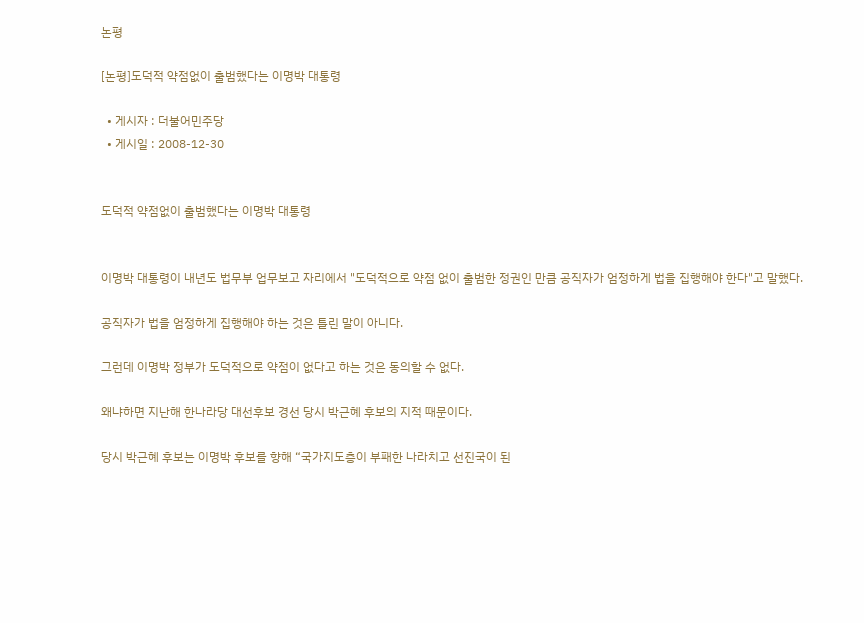논평

[논평]도덕적 약점없이 출범했다는 이명박 대통령

  • 게시자 : 더불어민주당
  • 게시일 : 2008-12-30


도덕적 약점없이 출범했다는 이명박 대통령


이명박 대통령이 내년도 법무부 업무보고 자리에서 "도덕적으로 약점 없이 출범한 정권인 만큼 공직자가 엄정하게 법을 집행해야 한다"고 말했다.

공직자가 법을 엄정하게 집행해야 하는 것은 틀린 말이 아니다.

그런데 이명박 정부가 도덕적으로 약점이 없다고 하는 것은 동의할 수 없다.

왜냐하면 지난해 한나라당 대선후보 경선 당시 박근혜 후보의 지적 때문이다.

당시 박근혜 후보는 이명박 후보를 향해 “국가지도층이 부패한 나라치고 선진국이 된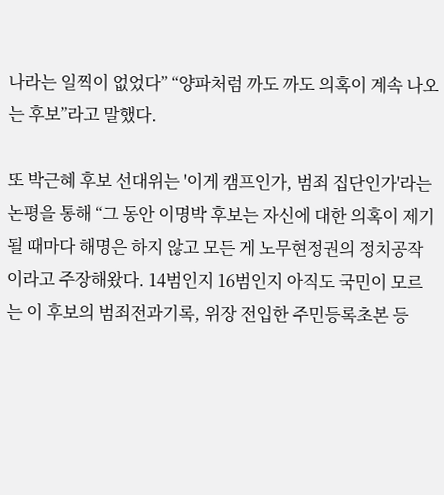나라는 일찍이 없었다” “양파처럼 까도 까도 의혹이 계속 나오는 후보”라고 말했다.

또 박근혜 후보 선대위는 '이게 캠프인가, 범죄 집단인가'라는 논평을 통해 “그 동안 이명박 후보는 자신에 대한 의혹이 제기될 때마다 해명은 하지 않고 모든 게 노무현정권의 정치공작이라고 주장해왔다. 14범인지 16범인지 아직도 국민이 모르는 이 후보의 범죄전과기록, 위장 전입한 주민등록초본 등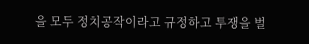을 모두 정치공작이라고 규정하고 투쟁을 벌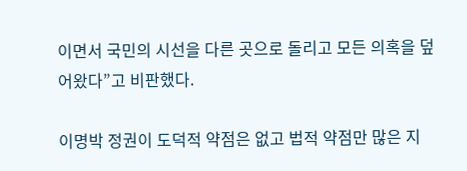이면서 국민의 시선을 다른 곳으로 돌리고 모든 의혹을 덮어왔다”고 비판했다.

이명박 정권이 도덕적 약점은 없고 법적 약점만 많은 지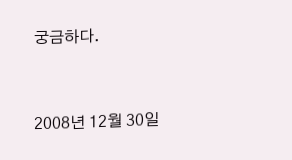궁금하다.


2008년 12월 30일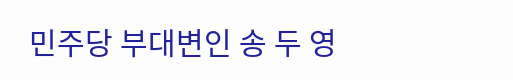민주당 부대변인 송 두 영